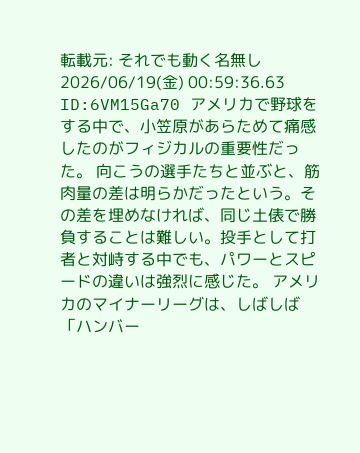転載元: それでも動く名無し 2026/06/19(金) 00:59:36.63 ID:6VM15Ga70 アメリカで野球をする中で、小笠原があらためて痛感したのがフィジカルの重要性だった。 向こうの選手たちと並ぶと、筋肉量の差は明らかだったという。その差を埋めなければ、同じ土俵で勝負することは難しい。投手として打者と対峙する中でも、パワーとスピードの違いは強烈に感じた。 アメリカのマイナーリーグは、しばしば「ハンバー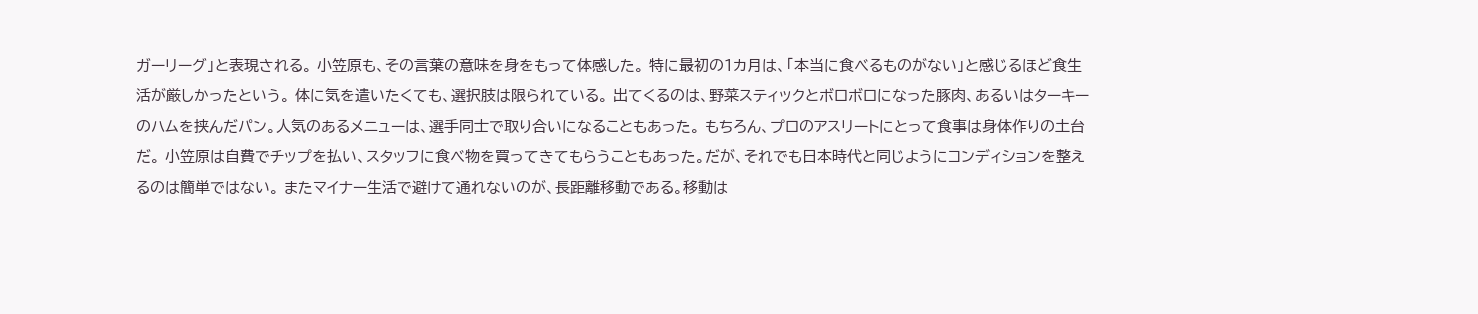ガーリーグ」と表現される。 小笠原も、その言葉の意味を身をもって体感した。 特に最初の1カ月は、「本当に食べるものがない」と感じるほど食生活が厳しかったという。 体に気を遣いたくても、選択肢は限られている。 出てくるのは、野菜スティックとボロボロになった豚肉、あるいはターキーのハムを挟んだパン。人気のあるメニューは、選手同士で取り合いになることもあった。 もちろん、プロのアスリートにとって食事は身体作りの土台だ。 小笠原は自費でチップを払い、スタッフに食べ物を買ってきてもらうこともあった。だが、それでも日本時代と同じようにコンディションを整えるのは簡単ではない。 またマイナー生活で避けて通れないのが、長距離移動である。移動は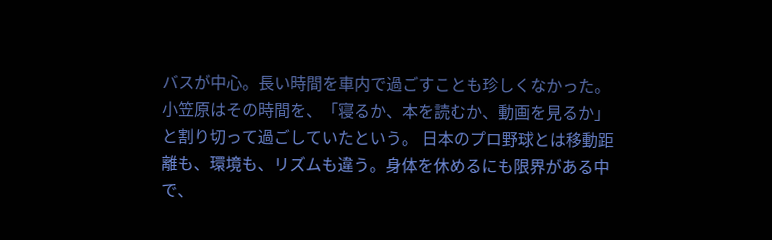バスが中心。長い時間を車内で過ごすことも珍しくなかった。 小笠原はその時間を、「寝るか、本を読むか、動画を見るか」と割り切って過ごしていたという。 日本のプロ野球とは移動距離も、環境も、リズムも違う。身体を休めるにも限界がある中で、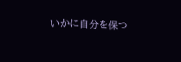いかに自分を保つ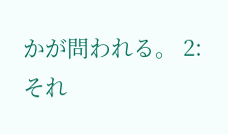かが問われる。 2: それ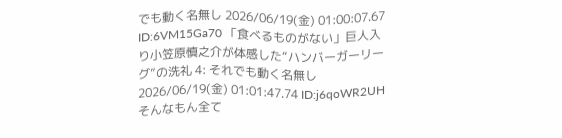でも動く名無し 2026/06/19(金) 01:00:07.67 ID:6VM15Ga70 「食べるものがない」巨人入り小笠原慎之介が体感した“ハンバーガーリーグ”の洗礼 4: それでも動く名無し 2026/06/19(金) 01:01:47.74 ID:j6qoWR2UH そんなもん全て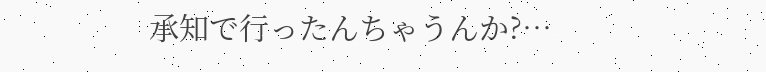承知で行ったんちゃうんか?…